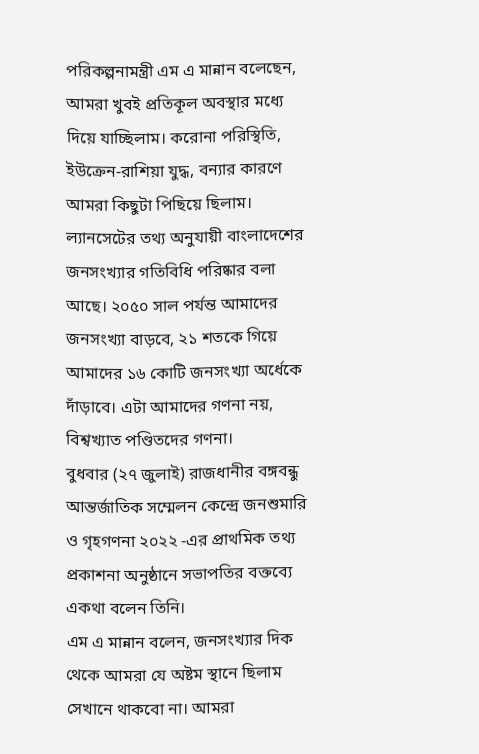পরিকল্পনামন্ত্রী এম এ মান্নান বলেছেন, আমরা খুবই প্রতিকূল অবস্থার মধ্যে দিয়ে যাচ্ছিলাম। করোনা পরিস্থিতি, ইউক্রেন-রাশিয়া যুদ্ধ, বন্যার কারণে আমরা কিছুটা পিছিয়ে ছিলাম। ল্যানসেটের তথ্য অনুযায়ী বাংলাদেশের জনসংখ্যার গতিবিধি পরিষ্কার বলা আছে। ২০৫০ সাল পর্যন্ত আমাদের জনসংখ্যা বাড়বে, ২১ শতকে গিয়ে আমাদের ১৬ কোটি জনসংখ্যা অর্ধেকে দাঁড়াবে। এটা আমাদের গণনা নয়, বিশ্বখ্যাত পণ্ডিতদের গণনা।
বুধবার (২৭ জুলাই) রাজধানীর বঙ্গবন্ধু আন্তর্জাতিক সম্মেলন কেন্দ্রে জনশুমারি ও গৃহগণনা ২০২২ -এর প্রাথমিক তথ্য প্রকাশনা অনুষ্ঠানে সভাপতির বক্তব্যে একথা বলেন তিনি।
এম এ মান্নান বলেন, জনসংখ্যার দিক থেকে আমরা যে অষ্টম স্থানে ছিলাম সেখানে থাকবো না। আমরা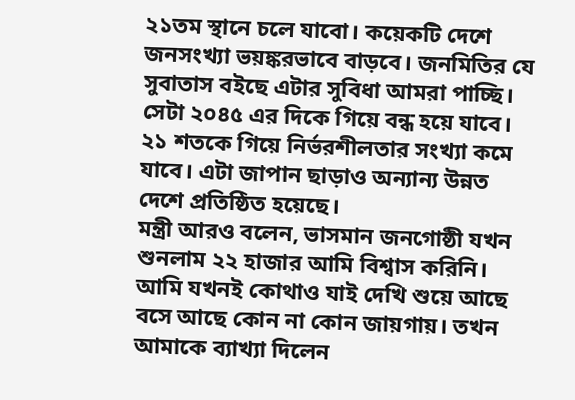২১তম স্থানে চলে যাবো। কয়েকটি দেশে জনসংখ্যা ভয়ঙ্করভাবে বাড়বে। জনমিতির যে সুবাতাস বইছে এটার সুবিধা আমরা পাচ্ছি। সেটা ২০৪৫ এর দিকে গিয়ে বন্ধ হয়ে যাবে। ২১ শতকে গিয়ে নির্ভরশীলতার সংখ্যা কমে যাবে। এটা জাপান ছাড়াও অন্যান্য উন্নত দেশে প্রতিষ্ঠিত হয়েছে।
মন্ত্রী আরও বলেন, ভাসমান জনগোষ্ঠী যখন শুনলাম ২২ হাজার আমি বিশ্বাস করিনি। আমি যখনই কোথাও যাই দেখি শুয়ে আছে বসে আছে কোন না কোন জায়গায়। তখন আমাকে ব্যাখ্যা দিলেন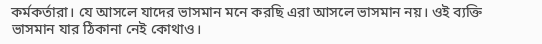কর্মকর্তারা। যে আসলে যাদের ভাসমান মনে করছি এরা আসলে ভাসমান নয়। ওই ব্যক্তি ভাসমান যার ঠিকানা নেই কোথাও।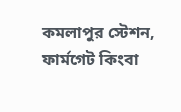কমলাপুর স্টেশন, ফার্মগেট কিংবা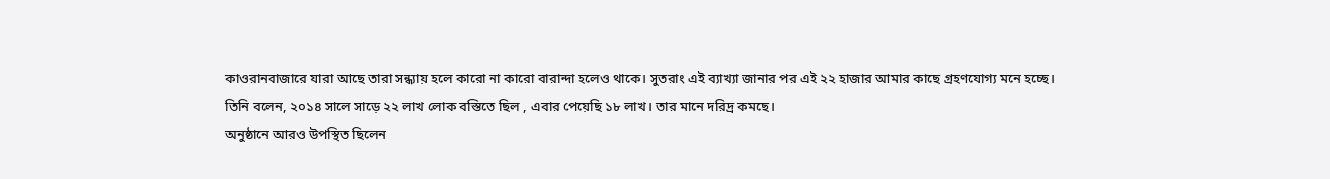কাওরানবাজারে যারা আছে তারা সন্ধ্যায় হলে কারো না কারো বারান্দা হলেও থাকে। সুতরাং এই ব্যাখ্যা জানার পর এই ২২ হাজার আমার কাছে গ্রহণযোগ্য মনে হচ্ছে।
তিনি বলেন, ২০১৪ সালে সাড়ে ২২ লাখ লোক বস্তিতে ছিল , এবার পেয়েছি ১৮ লাখ। তার মানে দরিদ্র কমছে।
অনুষ্ঠানে আরও উপস্থিত ছিলেন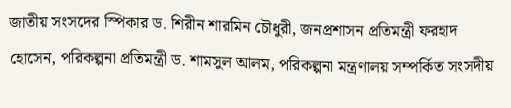জাতীয় সংসদের স্পিকার ড. শিরীন শারমিন চৌধুরী, জনপ্রশাসন প্রতিমন্ত্রী ফরহাদ হোসেন, পরিকল্পনা প্রতিমন্ত্রী ড. শামসুল আলম, পরিকল্পনা মন্ত্রণালয় সম্পর্কিত সংসদীয়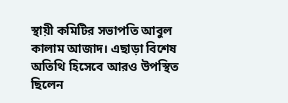স্থায়ী কমিটির সভাপতি আবুল কালাম আজাদ। এছাড়া বিশেষ অতিথি হিসেবে আরও উপস্থিত ছিলেন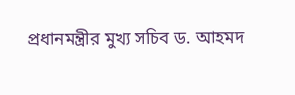প্রধানমন্ত্রীর মুখ্য সচিব ড. আহমদ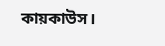কায়কাউস।